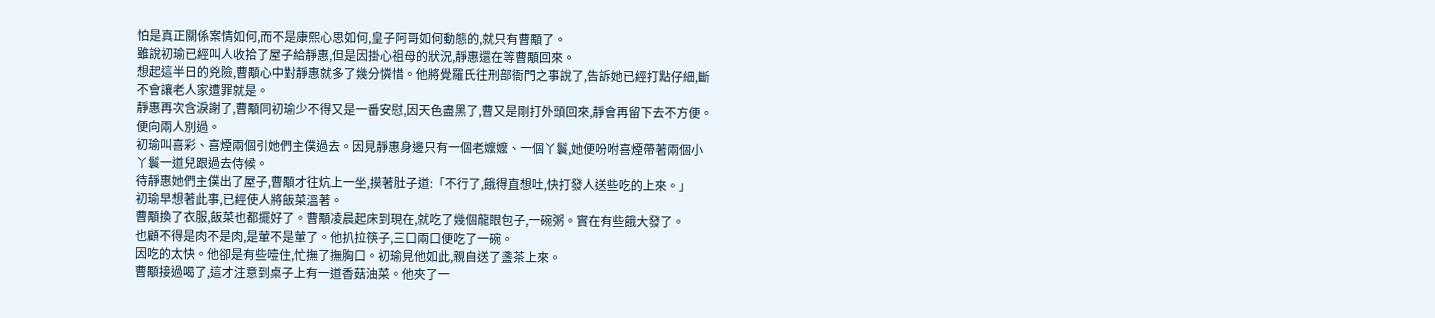怕是真正關係案情如何,而不是康熙心思如何,皇子阿哥如何動態的,就只有曹顒了。
雖說初瑜已經叫人收拾了屋子給靜惠,但是因掛心祖母的狀況,靜惠還在等曹顒回來。
想起這半日的兇險,曹顒心中對靜惠就多了幾分憐惜。他將覺羅氏往刑部衙門之事說了,告訴她已經打點仔細,斷不會讓老人家遭罪就是。
靜惠再次含淚謝了,曹顒同初瑜少不得又是一番安慰,因天色盡黑了,曹又是剛打外頭回來,靜會再留下去不方便。
便向兩人別過。
初瑜叫喜彩、喜煙兩個引她們主僕過去。因見靜惠身邊只有一個老嬤嬤、一個丫鬟,她便吩咐喜煙帶著兩個小丫鬟一道兒跟過去侍候。
待靜惠她們主僕出了屋子,曹顒才往炕上一坐,摸著肚子道:「不行了,餓得直想吐,快打發人送些吃的上來。」
初瑜早想著此事,已經使人將飯菜溫著。
曹顒換了衣服,飯菜也都擺好了。曹顒凌晨起床到現在,就吃了幾個龍眼包子,一碗粥。實在有些餓大發了。
也顧不得是肉不是肉,是葷不是葷了。他扒拉筷子,三口兩口便吃了一碗。
因吃的太快。他卻是有些噎住,忙撫了撫胸口。初瑜見他如此,親自送了盞茶上來。
曹顒接過喝了,這才注意到桌子上有一道香菇油菜。他夾了一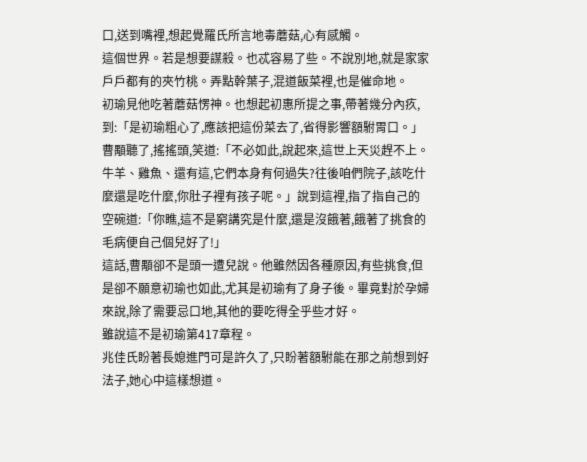口,送到嘴裡,想起覺羅氏所言地毒蘑菇,心有感觸。
這個世界。若是想要謀殺。也忒容易了些。不說別地,就是家家戶戶都有的夾竹桃。弄點幹葉子,混道飯菜裡,也是催命地。
初瑜見他吃著蘑菇愣神。也想起初惠所提之事,帶著幾分內疚,到:「是初瑜粗心了,應該把這份菜去了,省得影響額駙胃口。」
曹顒聽了,搖搖頭,笑道:「不必如此,說起來,這世上天災趕不上。牛羊、雞魚、還有這,它們本身有何過失?往後咱們院子,該吃什麼還是吃什麼,你肚子裡有孩子呢。」說到這裡,指了指自己的空碗道:「你瞧,這不是窮講究是什麼,還是沒餓著,餓著了挑食的毛病便自己個兒好了!」
這話,曹顒卻不是頭一遭兒說。他雖然因各種原因,有些挑食,但是卻不願意初瑜也如此,尤其是初瑜有了身子後。畢竟對於孕婦來說,除了需要忌口地,其他的要吃得全乎些才好。
雖說這不是初瑜第417章程。
兆佳氏盼著長媳進門可是許久了,只盼著額駙能在那之前想到好法子,她心中這樣想道。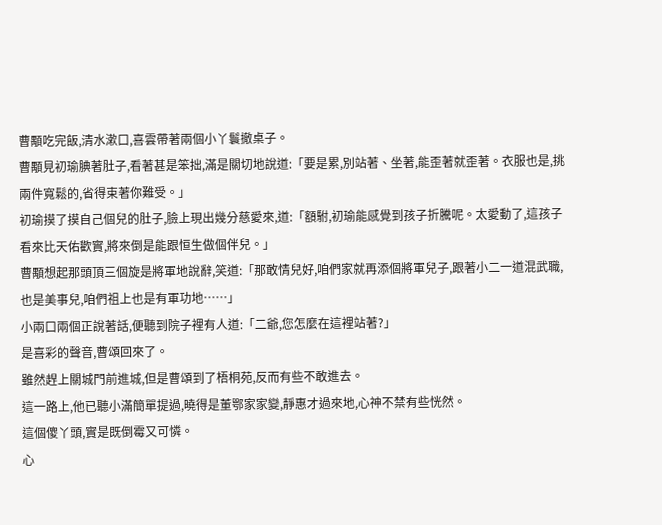曹顒吃完飯,清水漱口,喜雲帶著兩個小丫鬟撤桌子。
曹顒見初瑜腆著肚子,看著甚是笨拙,滿是關切地說道:「要是累,別站著、坐著,能歪著就歪著。衣服也是,挑兩件寬鬆的,省得束著你難受。」
初瑜摸了摸自己個兒的肚子,臉上現出幾分慈愛來,道:「額駙,初瑜能感覺到孩子折騰呢。太愛動了,這孩子看來比天佑歡實,將來倒是能跟恒生做個伴兒。」
曹顒想起那頭頂三個旋是將軍地說辭,笑道:「那敢情兒好,咱們家就再添個將軍兒子,跟著小二一道混武職,也是美事兒,咱們祖上也是有軍功地……」
小兩口兩個正說著話,便聽到院子裡有人道:「二爺,您怎麼在這裡站著?」
是喜彩的聲音,曹頌回來了。
雖然趕上關城門前進城,但是曹頌到了梧桐苑,反而有些不敢進去。
這一路上,他已聽小滿簡單提過,曉得是董鄂家家變,靜惠才過來地,心神不禁有些恍然。
這個傻丫頭,實是既倒霉又可憐。
心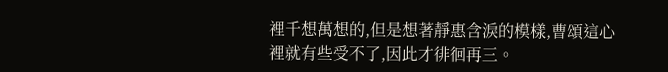裡千想萬想的,但是想著靜惠含淚的模樣,曹頌這心裡就有些受不了,因此才徘徊再三。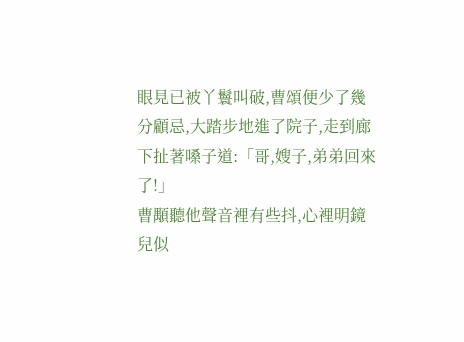眼見已被丫鬟叫破,曹頌便少了幾分顧忌,大踏步地進了院子,走到廊下扯著嗓子道:「哥,嫂子,弟弟回來了!」
曹顒聽他聲音裡有些抖,心裡明鏡兒似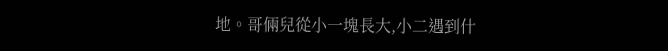地。哥倆兒從小一塊長大,小二遇到什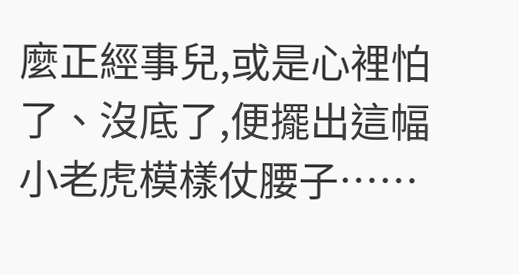麼正經事兒,或是心裡怕了、沒底了,便擺出這幅小老虎模樣仗腰子……